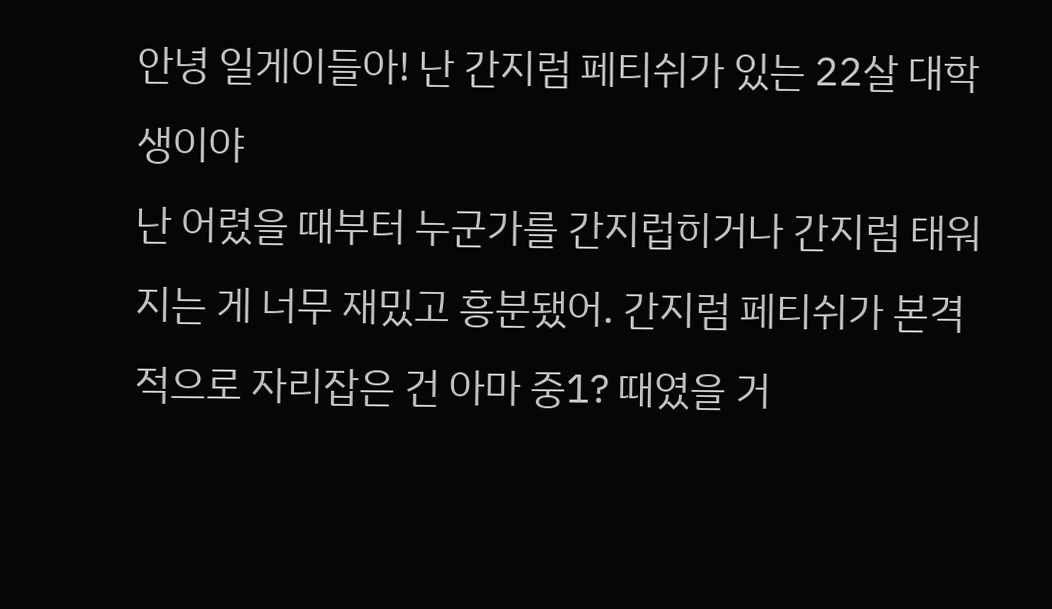안녕 일게이들아! 난 간지럼 페티쉬가 있는 22살 대학생이야
난 어렸을 때부터 누군가를 간지럽히거나 간지럼 태워지는 게 너무 재밌고 흥분됐어. 간지럼 페티쉬가 본격적으로 자리잡은 건 아마 중1? 때였을 거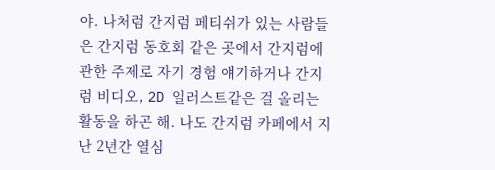야. 나처럼 간지럼 페티쉬가 있는 사람들은 간지럼 동호회 같은 곳에서 간지럼에 관한 주제로 자기 경험 얘기하거나 간지럼 비디오, 2D 일러스트같은 걸 올리는 활동을 하곤 해. 나도 간지럼 카페에서 지난 2년간 열심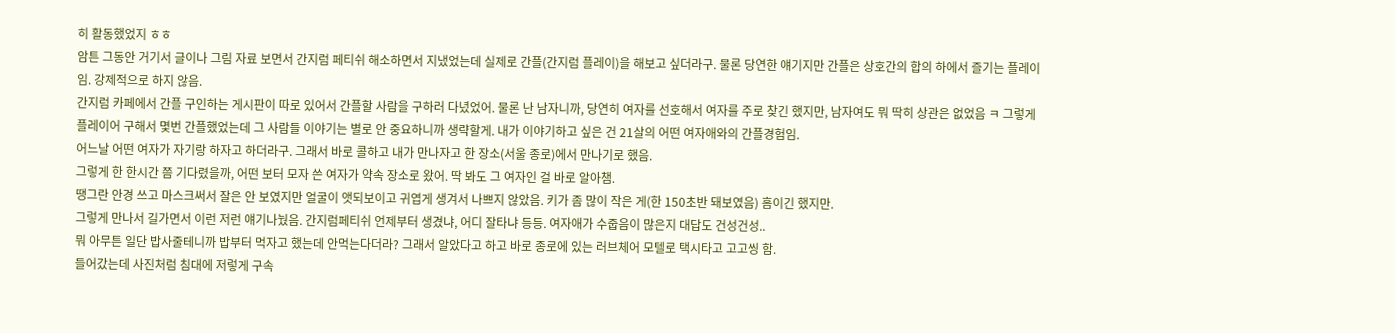히 활동했었지 ㅎㅎ
암튼 그동안 거기서 글이나 그림 자료 보면서 간지럼 페티쉬 해소하면서 지냈었는데 실제로 간플(간지럼 플레이)을 해보고 싶더라구. 물론 당연한 얘기지만 간플은 상호간의 합의 하에서 즐기는 플레이임. 강제적으로 하지 않음.
간지럼 카페에서 간플 구인하는 게시판이 따로 있어서 간플할 사람을 구하러 다녔었어. 물론 난 남자니까, 당연히 여자를 선호해서 여자를 주로 찾긴 했지만, 남자여도 뭐 딱히 상관은 없었음 ㅋ 그렇게 플레이어 구해서 몇번 간플했었는데 그 사람들 이야기는 별로 안 중요하니까 생략할게. 내가 이야기하고 싶은 건 21살의 어떤 여자애와의 간플경험임.
어느날 어떤 여자가 자기랑 하자고 하더라구. 그래서 바로 콜하고 내가 만나자고 한 장소(서울 종로)에서 만나기로 했음.
그렇게 한 한시간 쯤 기다렸을까, 어떤 보터 모자 쓴 여자가 약속 장소로 왔어. 딱 봐도 그 여자인 걸 바로 알아챔.
땡그란 안경 쓰고 마스크써서 잘은 안 보였지만 얼굴이 앳되보이고 귀엽게 생겨서 나쁘지 않았음. 키가 좀 많이 작은 게(한 150초반 돼보였음) 흠이긴 했지만.
그렇게 만나서 길가면서 이런 저런 얘기나눴음. 간지럼페티쉬 언제부터 생겼냐, 어디 잘타냐 등등. 여자애가 수줍음이 많은지 대답도 건성건성..
뭐 아무튼 일단 밥사줄테니까 밥부터 먹자고 했는데 안먹는다더라? 그래서 알았다고 하고 바로 종로에 있는 러브체어 모텔로 택시타고 고고씽 함.
들어갔는데 사진처럼 침대에 저렇게 구속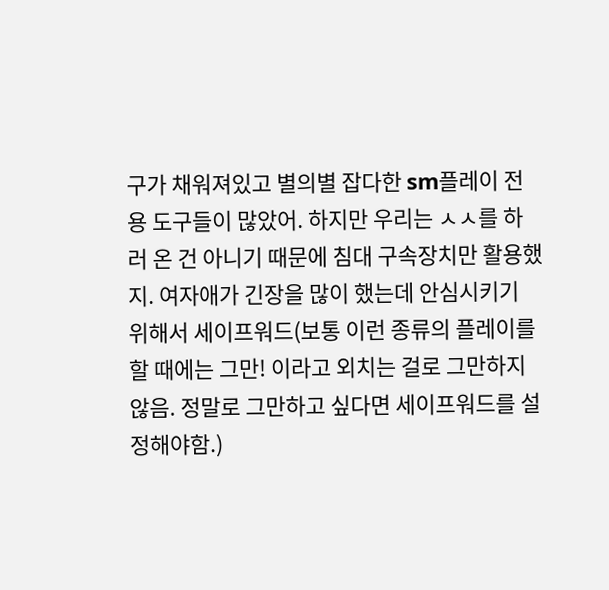구가 채워져있고 별의별 잡다한 sm플레이 전용 도구들이 많았어. 하지만 우리는 ㅅㅅ를 하러 온 건 아니기 때문에 침대 구속장치만 활용했지. 여자애가 긴장을 많이 했는데 안심시키기 위해서 세이프워드(보통 이런 종류의 플레이를 할 때에는 그만! 이라고 외치는 걸로 그만하지 않음. 정말로 그만하고 싶다면 세이프워드를 설정해야함.)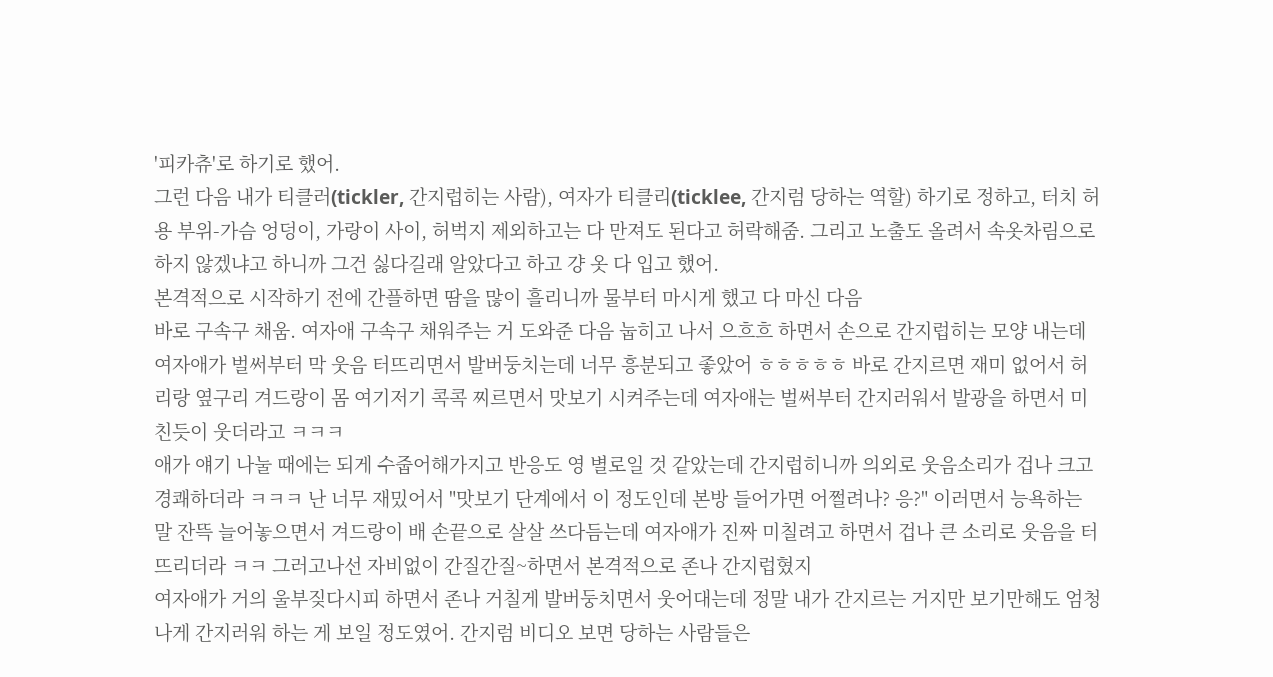'피카츄'로 하기로 했어.
그런 다음 내가 티클러(tickler, 간지럽히는 사람), 여자가 티클리(ticklee, 간지럼 당하는 역할) 하기로 정하고, 터치 허용 부위-가슴 엉덩이, 가랑이 사이, 허벅지 제외하고는 다 만져도 된다고 허락해줌. 그리고 노출도 올려서 속옷차림으로 하지 않겠냐고 하니까 그건 싫다길래 알았다고 하고 걍 옷 다 입고 했어.
본격적으로 시작하기 전에 간플하면 땀을 많이 흘리니까 물부터 마시게 했고 다 마신 다음
바로 구속구 채움. 여자애 구속구 채워주는 거 도와준 다음 눕히고 나서 으흐흐 하면서 손으로 간지럽히는 모양 내는데 여자애가 벌써부터 막 웃음 터뜨리면서 발버둥치는데 너무 흥분되고 좋았어 ㅎㅎㅎㅎㅎ 바로 간지르면 재미 없어서 허리랑 옆구리 겨드랑이 몸 여기저기 콕콕 찌르면서 맛보기 시켜주는데 여자애는 벌써부터 간지러워서 발광을 하면서 미친듯이 웃더라고 ㅋㅋㅋ
애가 얘기 나눌 때에는 되게 수줍어해가지고 반응도 영 별로일 것 같았는데 간지럽히니까 의외로 웃음소리가 겁나 크고 경쾌하더라 ㅋㅋㅋ 난 너무 재밌어서 "맛보기 단계에서 이 정도인데 본방 들어가면 어쩔려나? 응?" 이러면서 능욕하는 말 잔뜩 늘어놓으면서 겨드랑이 배 손끝으로 살살 쓰다듬는데 여자애가 진짜 미칠려고 하면서 겁나 큰 소리로 웃음을 터뜨리더라 ㅋㅋ 그러고나선 자비없이 간질간질~하면서 본격적으로 존나 간지럽혔지
여자애가 거의 울부짖다시피 하면서 존나 거칠게 발버둥치면서 웃어대는데 정말 내가 간지르는 거지만 보기만해도 엄청나게 간지러워 하는 게 보일 정도였어. 간지럼 비디오 보면 당하는 사람들은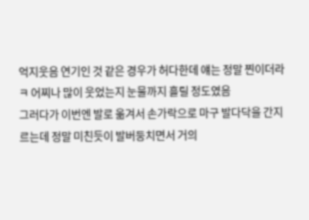억지웃음 연기인 것 같은 경우가 허다한데 얘는 정말 찐이더라 ㅋ 어찌나 많이 웃었는지 눈물까지 흘릴 정도였음
그러다가 이번엔 발로 옮겨서 손가락으로 마구 발다닥을 간지르는데 정말 미친듯이 발버둥치면서 거의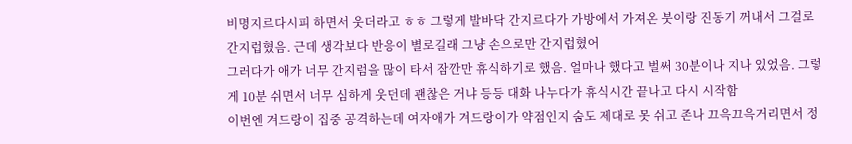비명지르다시피 하면서 웃더라고 ㅎㅎ 그렇게 발바닥 간지르다가 가방에서 가져온 붓이랑 진동기 꺼내서 그걸로 간지럽혔음. 근데 생각보다 반응이 별로길래 그냥 손으로만 간지럽혔어
그러다가 애가 너무 간지럼을 많이 타서 잠깐만 휴식하기로 했음. 얼마나 했다고 벌써 30분이나 지나 있었음. 그렇게 10분 쉬면서 너무 심하게 웃던데 괜찮은 거냐 등등 대화 나누다가 휴식시간 끝나고 다시 시작함
이번엔 겨드랑이 집중 공격하는데 여자애가 겨드랑이가 약점인지 숨도 제대로 못 쉬고 존나 끄윽끄윽거리면서 정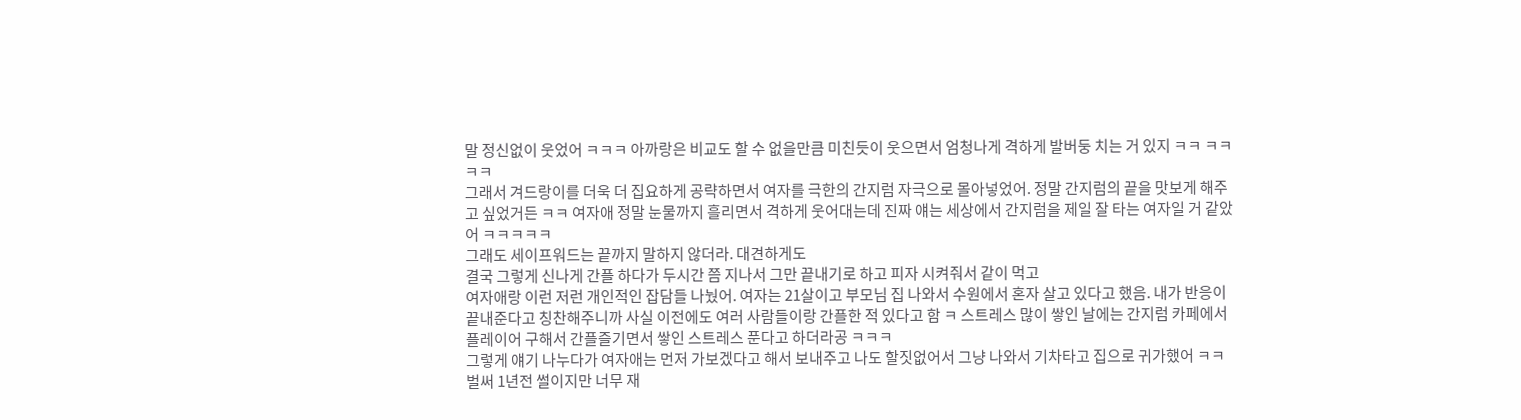말 정신없이 웃었어 ㅋㅋㅋ 아까랑은 비교도 할 수 없을만큼 미친듯이 웃으면서 엄청나게 격하게 발버둥 치는 거 있지 ㅋㅋ ㅋㅋㅋㅋ
그래서 겨드랑이를 더욱 더 집요하게 공략하면서 여자를 극한의 간지럼 자극으로 몰아넣었어. 정말 간지럼의 끝을 맛보게 해주고 싶었거든 ㅋㅋ 여자애 정말 눈물까지 흘리면서 격하게 웃어대는데 진짜 얘는 세상에서 간지럼을 제일 잘 타는 여자일 거 같았어 ㅋㅋㅋㅋㅋ
그래도 세이프워드는 끝까지 말하지 않더라. 대견하게도
결국 그렇게 신나게 간플 하다가 두시간 쯤 지나서 그만 끝내기로 하고 피자 시켜줘서 같이 먹고
여자애랑 이런 저런 개인적인 잡담들 나눴어. 여자는 21살이고 부모님 집 나와서 수원에서 혼자 살고 있다고 했음. 내가 반응이 끝내준다고 칭찬해주니까 사실 이전에도 여러 사람들이랑 간플한 적 있다고 함 ㅋ 스트레스 많이 쌓인 날에는 간지럼 카페에서 플레이어 구해서 간플즐기면서 쌓인 스트레스 푼다고 하더라공 ㅋㅋㅋ
그렇게 얘기 나누다가 여자애는 먼저 가보겠다고 해서 보내주고 나도 할짓없어서 그냥 나와서 기차타고 집으로 귀가했어 ㅋㅋ
벌써 1년전 썰이지만 너무 재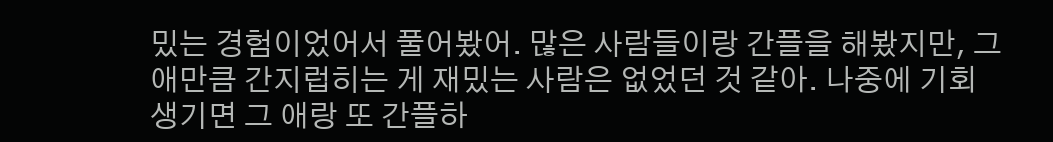밌는 경험이었어서 풀어봤어. 많은 사람들이랑 간플을 해봤지만, 그 애만큼 간지럽히는 게 재밌는 사람은 없었던 것 같아. 나중에 기회 생기면 그 애랑 또 간플하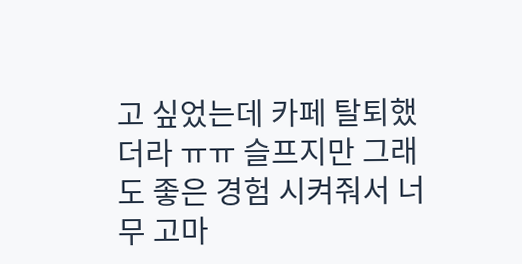고 싶었는데 카페 탈퇴했더라 ㅠㅠ 슬프지만 그래도 좋은 경험 시켜줘서 너무 고마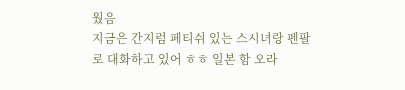웠음
지금은 간지럼 페티쉬 있는 스시녀랑 펜팔로 대화하고 있어 ㅎㅎ 일본 함 오라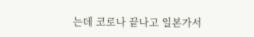는데 코로나 끝나고 일본가서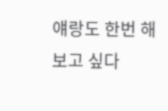얘랑도 한번 해보고 싶다